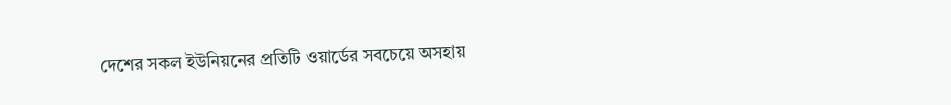দেশের সকল ইউনিয়নের প্রতিটি ওয়ার্ডের সবচেয়ে অসহায়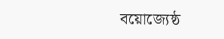বয়োজ্যেষ্ঠ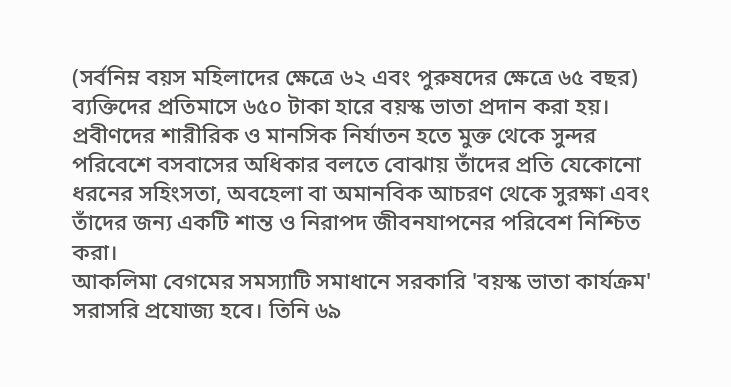(সর্বনিম্ন বয়স মহিলাদের ক্ষেত্রে ৬২ এবং পুরুষদের ক্ষেত্রে ৬৫ বছর) ব্যক্তিদের প্রতিমাসে ৬৫০ টাকা হারে বয়স্ক ভাতা প্রদান করা হয়।
প্রবীণদের শারীরিক ও মানসিক নির্যাতন হতে মুক্ত থেকে সুন্দর পরিবেশে বসবাসের অধিকার বলতে বোঝায় তাঁদের প্রতি যেকোনো ধরনের সহিংসতা, অবহেলা বা অমানবিক আচরণ থেকে সুরক্ষা এবং তাঁদের জন্য একটি শান্ত ও নিরাপদ জীবনযাপনের পরিবেশ নিশ্চিত করা।
আকলিমা বেগমের সমস্যাটি সমাধানে সরকারি 'বয়স্ক ভাতা কার্যক্রম' সরাসরি প্রযোজ্য হবে। তিনি ৬৯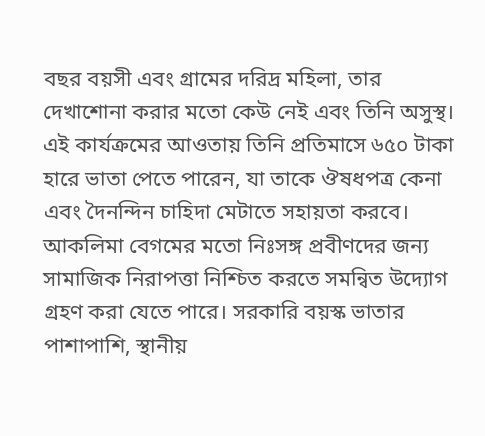বছর বয়সী এবং গ্রামের দরিদ্র মহিলা, তার দেখাশোনা করার মতো কেউ নেই এবং তিনি অসুস্থ। এই কার্যক্রমের আওতায় তিনি প্রতিমাসে ৬৫০ টাকা হারে ভাতা পেতে পারেন, যা তাকে ঔষধপত্র কেনা এবং দৈনন্দিন চাহিদা মেটাতে সহায়তা করবে।
আকলিমা বেগমের মতো নিঃসঙ্গ প্রবীণদের জন্য সামাজিক নিরাপত্তা নিশ্চিত করতে সমন্বিত উদ্যোগ গ্রহণ করা যেতে পারে। সরকারি বয়স্ক ভাতার পাশাপাশি, স্থানীয়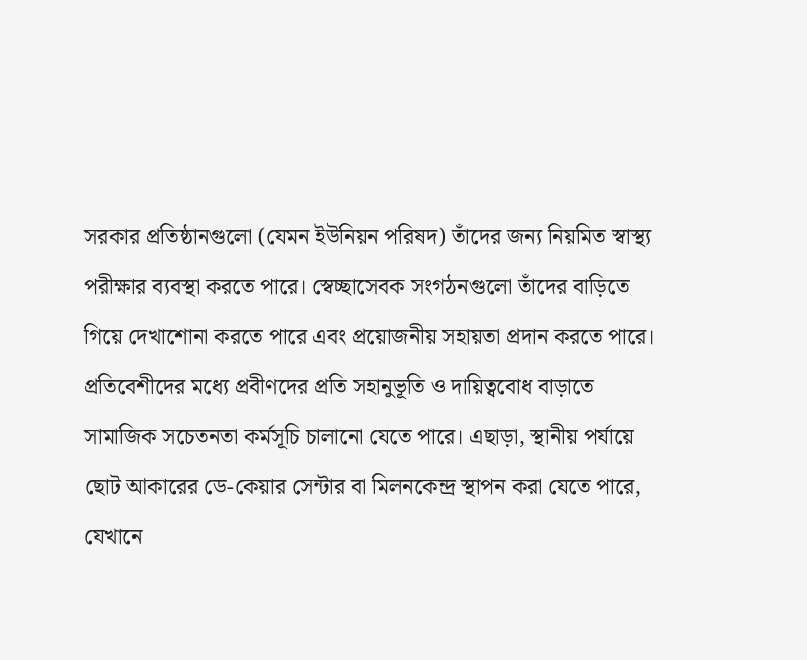সরকার প্রতিষ্ঠানগুলো (যেমন ইউনিয়ন পরিষদ) তাঁদের জন্য নিয়মিত স্বাস্থ্য পরীক্ষার ব্যবস্থা করতে পারে। স্বেচ্ছাসেবক সংগঠনগুলো তাঁদের বাড়িতে গিয়ে দেখাশোনা করতে পারে এবং প্রয়োজনীয় সহায়তা প্রদান করতে পারে। প্রতিবেশীদের মধ্যে প্রবীণদের প্রতি সহানুভূতি ও দায়িত্ববোধ বাড়াতে সামাজিক সচেতনতা কর্মসূচি চালানো যেতে পারে। এছাড়া, স্থানীয় পর্যায়ে ছোট আকারের ডে-কেয়ার সেন্টার বা মিলনকেন্দ্র স্থাপন করা যেতে পারে, যেখানে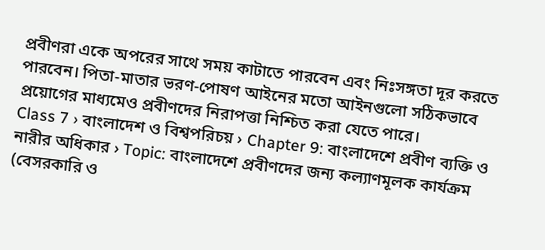প্রবীণরা একে অপরের সাথে সময় কাটাতে পারবেন এবং নিঃসঙ্গতা দূর করতে পারবেন। পিতা-মাতার ভরণ-পোষণ আইনের মতো আইনগুলো সঠিকভাবে প্রয়োগের মাধ্যমেও প্রবীণদের নিরাপত্তা নিশ্চিত করা যেতে পারে।
Class 7 › বাংলাদেশ ও বিশ্বপরিচয় › Chapter 9: বাংলাদেশে প্রবীণ ব্যক্তি ও নারীর অধিকার › Topic: বাংলাদেশে প্রবীণদের জন্য কল্যাণমূলক কার্যক্রম (বেসরকারি ও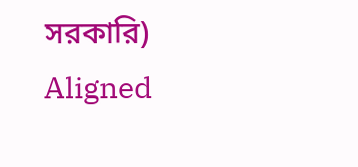সরকারি)
Aligned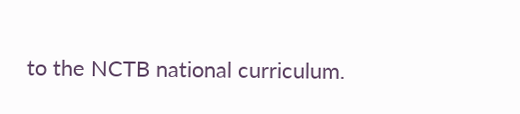to the NCTB national curriculum.